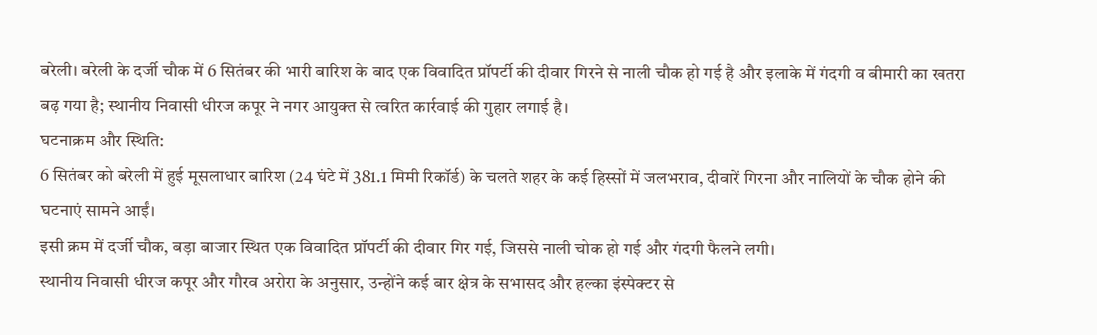बरेली। बरेली के दर्जी चौक में 6 सितंबर की भारी बारिश के बाद एक विवादित प्रॉपर्टी की दीवार गिरने से नाली चौक हो गई है और इलाके में गंदगी व बीमारी का खतरा बढ़ गया है; स्थानीय निवासी धीरज कपूर ने नगर आयुक्त से त्वरित कार्रवाई की गुहार लगाई है।
घटनाक्रम और स्थिति:
6 सितंबर को बरेली में हुई मूसलाधार बारिश (24 घंटे में 381.1 मिमी रिकॉर्ड) के चलते शहर के कई हिस्सों में जलभराव, दीवारें गिरना और नालियों के चौक होने की घटनाएं सामने आईं।
इसी क्रम में दर्जी चौक, बड़ा बाजार स्थित एक विवादित प्रॉपर्टी की दीवार गिर गई, जिससे नाली चोक हो गई और गंदगी फैलने लगी।
स्थानीय निवासी धीरज कपूर और गौरव अरोरा के अनुसार, उन्होंने कई बार क्षेत्र के सभासद और हल्का इंस्पेक्टर से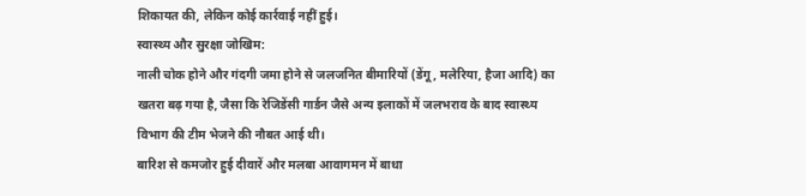शिकायत की, लेकिन कोई कार्रवाई नहीं हुई।
स्वास्थ्य और सुरक्षा जोखिम:
नाली चोक होने और गंदगी जमा होने से जलजनित बीमारियों (डेंगू, मलेरिया, हैजा आदि) का खतरा बढ़ गया है, जैसा कि रेजिडेंसी गार्डन जैसे अन्य इलाकों में जलभराव के बाद स्वास्थ्य विभाग की टीम भेजने की नौबत आई थी।
बारिश से कमजोर हुई दीवारें और मलबा आवागमन में बाधा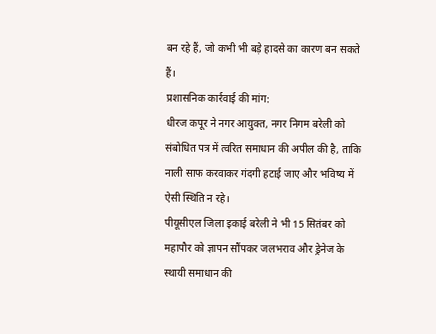बन रहे हैं, जो कभी भी बड़े हादसे का कारण बन सकते हैं।
प्रशासनिक कार्रवाई की मांग:
धीरज कपूर ने नगर आयुक्त, नगर निगम बरेली को संबोधित पत्र में त्वरित समाधान की अपील की है, ताकि नाली साफ करवाकर गंदगी हटाई जाए और भविष्य में ऐसी स्थिति न रहे।
पीयूसीएल जिला इकाई बरेली ने भी 15 सितंबर को महापौर को ज्ञापन सौंपकर जलभराव और ड्रेनेज के स्थायी समाधान की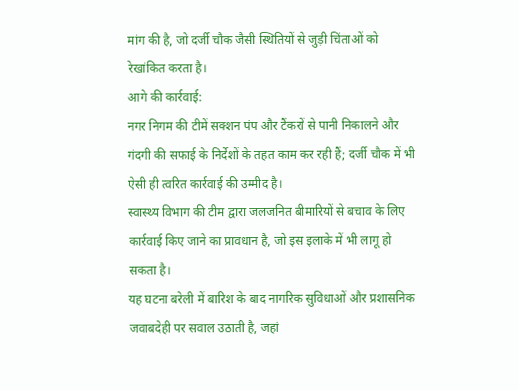मांग की है, जो दर्जी चौक जैसी स्थितियों से जुड़ी चिंताओं को रेखांकित करता है।
आगे की कार्रवाई:
नगर निगम की टीमें सक्शन पंप और टैंकरों से पानी निकालने और गंदगी की सफाई के निर्देशों के तहत काम कर रही हैं; दर्जी चौक में भी ऐसी ही त्वरित कार्रवाई की उम्मीद है।
स्वास्थ्य विभाग की टीम द्वारा जलजनित बीमारियों से बचाव के लिए कार्रवाई किए जाने का प्रावधान है, जो इस इलाके में भी लागू हो सकता है।
यह घटना बरेली में बारिश के बाद नागरिक सुविधाओं और प्रशासनिक जवाबदेही पर सवाल उठाती है, जहां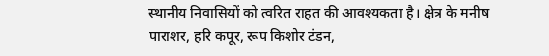स्थानीय निवासियों को त्वरित राहत की आवश्यकता है। क्षेत्र के मनीष पाराशर, हरि कपूर, रूप किशोर टंडन,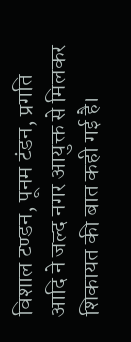विशाल टण्डन, पूनम टंडन, प्रगति आदि ने जल्द नगर आयुक्त से मिलकर शिकायत की बात कही गई है।